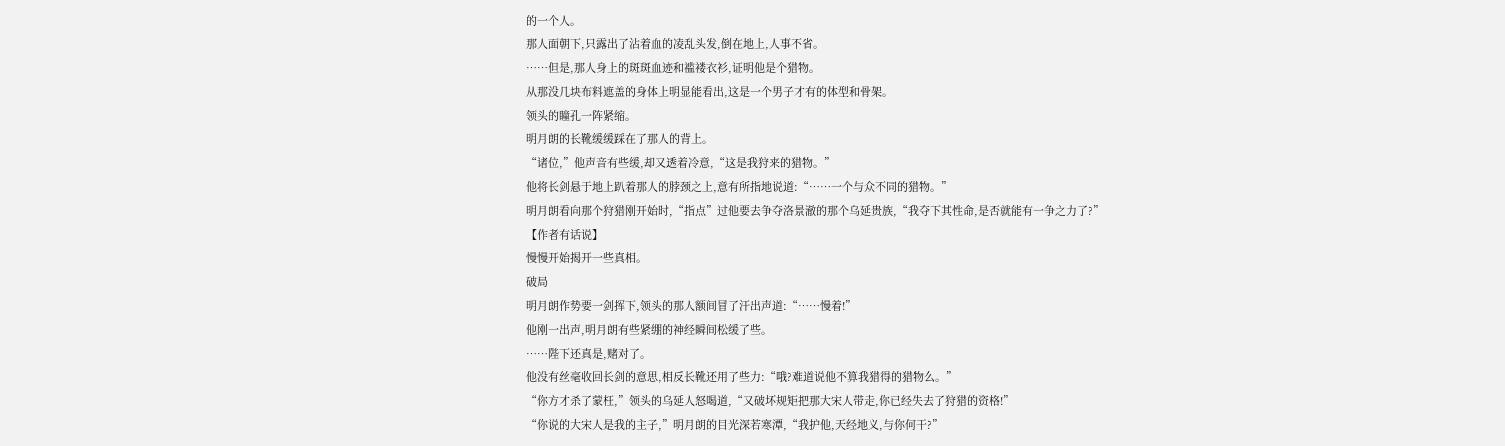的一个人。
那人面朝下,只露出了沾着血的凌乱头发,倒在地上,人事不省。
……但是,那人身上的斑斑血迹和褴褛衣衫,证明他是个猎物。
从那没几块布料遮盖的身体上明显能看出,这是一个男子才有的体型和骨架。
领头的瞳孔一阵紧缩。
明月朗的长靴缓缓踩在了那人的背上。
“诸位,”他声音有些缓,却又透着冷意,“这是我狩来的猎物。”
他将长剑悬于地上趴着那人的脖颈之上,意有所指地说道:“……一个与众不同的猎物。”
明月朗看向那个狩猎刚开始时,“指点”过他要去争夺洛景澈的那个乌延贵族,“我夺下其性命,是否就能有一争之力了?”
【作者有话说】
慢慢开始揭开一些真相。
破局
明月朗作势要一剑挥下,领头的那人额间冒了汗出声道:“……慢着!”
他刚一出声,明月朗有些紧绷的神经瞬间松缓了些。
……陛下还真是,赌对了。
他没有丝毫收回长剑的意思,相反长靴还用了些力:“哦?难道说他不算我猎得的猎物么。”
“你方才杀了蒙枉,”领头的乌延人怒喝道,“又破坏规矩把那大宋人带走,你已经失去了狩猎的资格!”
“你说的大宋人是我的主子,”明月朗的目光深若寒潭,“我护他,天经地义,与你何干?”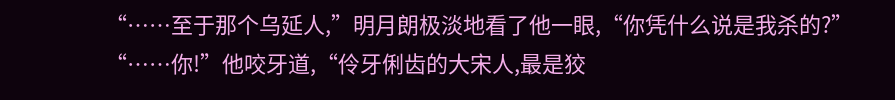“……至于那个乌延人,”明月朗极淡地看了他一眼,“你凭什么说是我杀的?”
“……你!”他咬牙道,“伶牙俐齿的大宋人,最是狡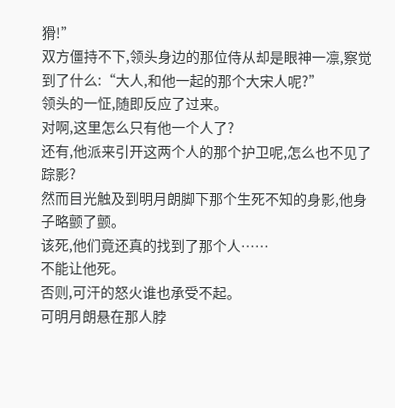猾!”
双方僵持不下,领头身边的那位侍从却是眼神一凛,察觉到了什么:“大人,和他一起的那个大宋人呢?”
领头的一怔,随即反应了过来。
对啊,这里怎么只有他一个人了?
还有,他派来引开这两个人的那个护卫呢,怎么也不见了踪影?
然而目光触及到明月朗脚下那个生死不知的身影,他身子略颤了颤。
该死,他们竟还真的找到了那个人……
不能让他死。
否则,可汗的怒火谁也承受不起。
可明月朗悬在那人脖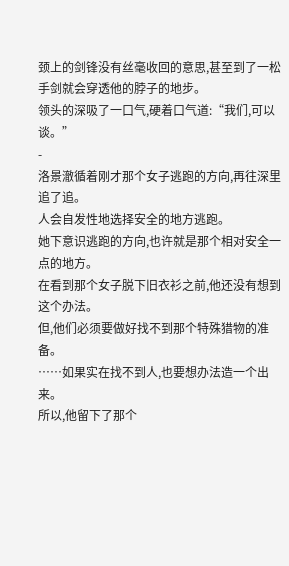颈上的剑锋没有丝毫收回的意思,甚至到了一松手剑就会穿透他的脖子的地步。
领头的深吸了一口气,硬着口气道:“我们,可以谈。”
-
洛景澈循着刚才那个女子逃跑的方向,再往深里追了追。
人会自发性地选择安全的地方逃跑。
她下意识逃跑的方向,也许就是那个相对安全一点的地方。
在看到那个女子脱下旧衣衫之前,他还没有想到这个办法。
但,他们必须要做好找不到那个特殊猎物的准备。
……如果实在找不到人,也要想办法造一个出来。
所以,他留下了那个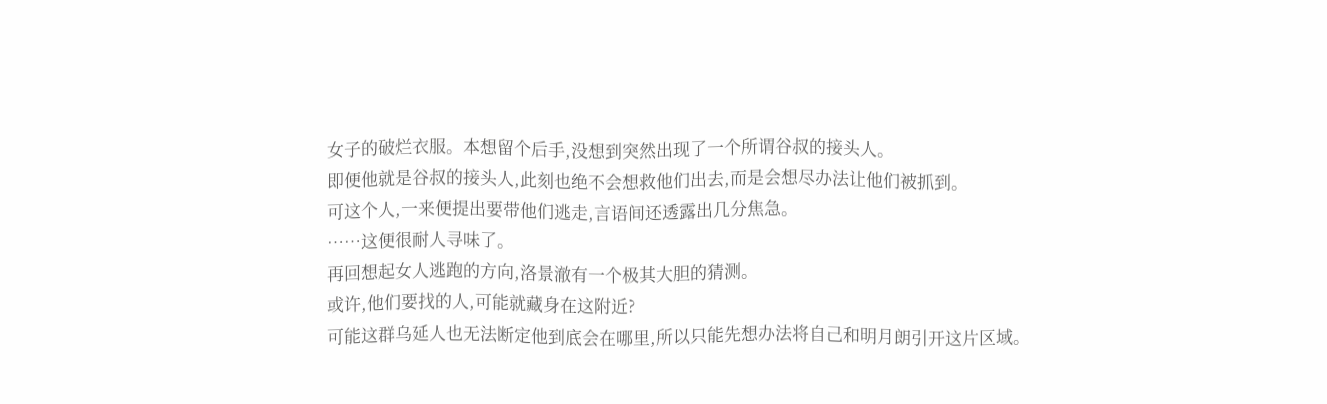女子的破烂衣服。本想留个后手,没想到突然出现了一个所谓谷叔的接头人。
即便他就是谷叔的接头人,此刻也绝不会想救他们出去,而是会想尽办法让他们被抓到。
可这个人,一来便提出要带他们逃走,言语间还透露出几分焦急。
……这便很耐人寻味了。
再回想起女人逃跑的方向,洛景澈有一个极其大胆的猜测。
或许,他们要找的人,可能就藏身在这附近?
可能这群乌延人也无法断定他到底会在哪里,所以只能先想办法将自己和明月朗引开这片区域。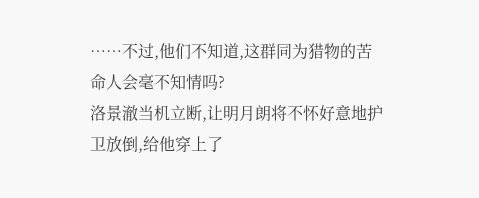……不过,他们不知道,这群同为猎物的苦命人会毫不知情吗?
洛景澈当机立断,让明月朗将不怀好意地护卫放倒,给他穿上了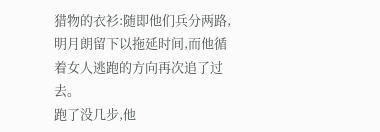猎物的衣衫:随即他们兵分两路,明月朗留下以拖延时间,而他循着女人逃跑的方向再次追了过去。
跑了没几步,他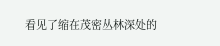看见了缩在茂密丛林深处的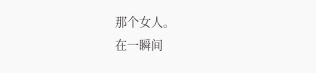那个女人。
在一瞬间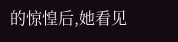的惊惶后,她看见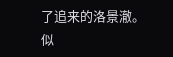了追来的洛景澈。
似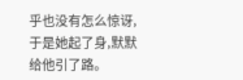乎也没有怎么惊讶,于是她起了身,默默给他引了路。